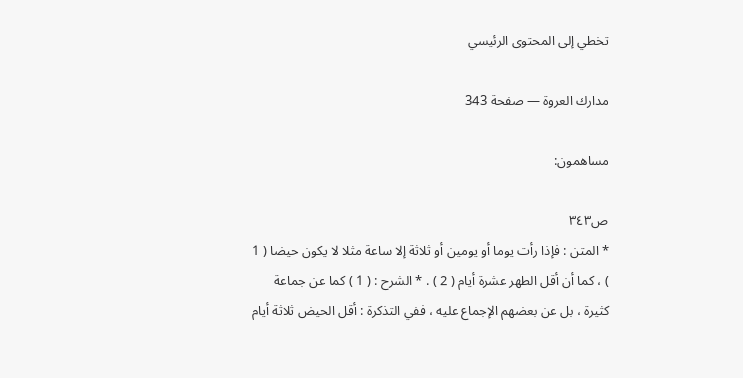تخطي إلى المحتوى الرئيسي

مدارك العروة — صفحة 343

مساهمون:

ص٣٤٣
* المتن : فإذا رأت يوما أو يومين أو ثلاثة إلا ساعة مثلا لا يكون حيضا ( 1 ) ، كما أن أقل الطهر عشرة أيام ( 2 ) . * الشرح : ( 1 ) كما عن جماعة كثيرة ، بل عن بعضهم الإجماع عليه ، ففي التذكرة : أقل الحيض ثلاثة أيام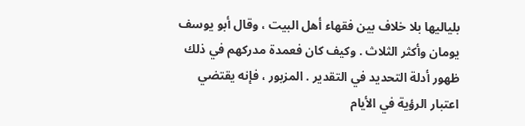بلياليها بلا خلاف بين فقهاء أهل البيت ، وقال أبو يوسف يومان وأكثر الثلاث . وكيف كان فعمدة مدركهم في ذلك ظهور أدلة التحديد في التقدير . المزبور ، فإنه يقتضي اعتبار الرؤية في الأيام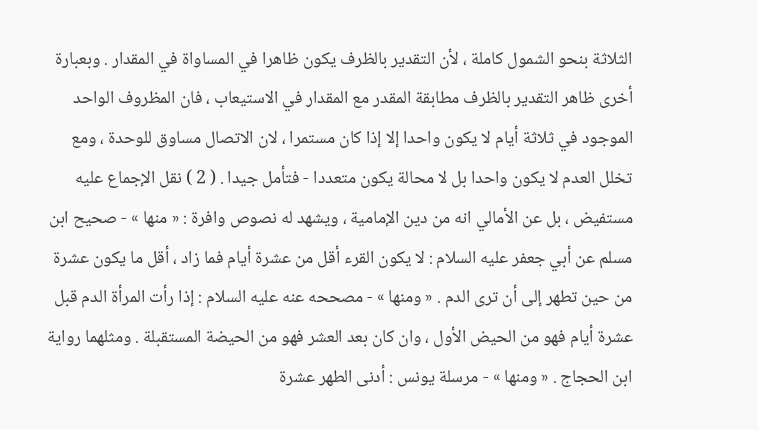الثلاثة بنحو الشمول كاملة ، لأن التقدير بالظرف يكون ظاهرا في المساواة في المقدار . وبعبارة أخرى ظاهر التقدير بالظرف مطابقة المقدر مع المقدار في الاستيعاب ، فان المظروف الواحد الموجود في ثلاثة أيام لا يكون واحدا إلا إذا كان مستمرا ، لان الاتصال مساوق للوحدة ، ومع تخلل العدم لا يكون واحدا بل لا محالة يكون متعددا - فتأمل جيدا . ( 2 ) نقل الإجماع عليه مستفيض ، بل عن الأمالي انه من دين الإمامية ، ويشهد له نصوص وافرة : « منها » - صحيح ابن مسلم عن أبي جعفر عليه السلام : لا يكون القرء أقل من عشرة أيام فما زاد ، أقل ما يكون عشرة من حين تطهر إلى أن ترى الدم . « ومنها » - مصححه عنه عليه السلام : إذا رأت المرأة الدم قبل عشرة أيام فهو من الحيض الأول ، وان كان بعد العشر فهو من الحيضة المستقبلة . ومثلهما رواية ابن الحجاج . « ومنها » - مرسلة يونس : أدنى الطهر عشرة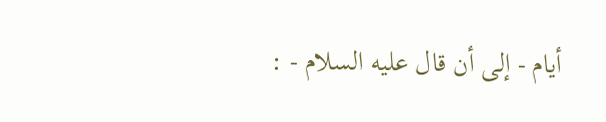أيام - إلى أن قال عليه السلام - :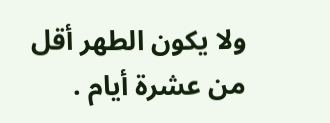ولا يكون الطهر أقل من عشرة أيام .